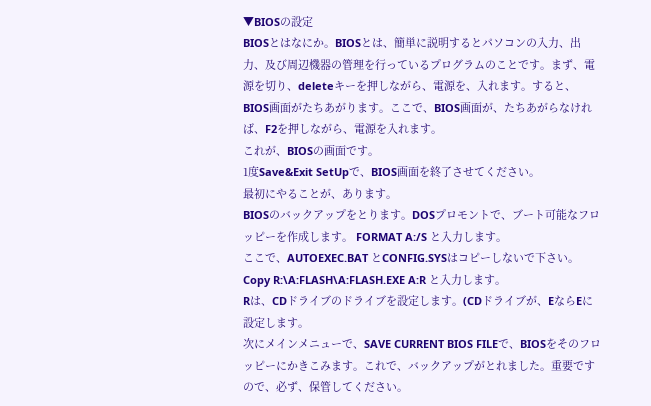▼BIOSの設定
BIOSとはなにか。BIOSとは、簡単に説明するとパソコンの入力、出力、及び周辺機器の管理を行っているプログラムのことです。まず、電源を切り、deleteキーを押しながら、電源を、入れます。すると、BIOS画面がたちあがります。ここで、BIOS画面が、たちあがらなければ、F2を押しながら、電源を入れます。
これが、BIOSの画面です。
1度Save&Exit SetUpで、BIOS画面を終了させてください。
最初にやることが、あります。
BIOSのバックアップをとります。DOSプロモントで、ブート可能なフロッピーを作成します。 FORMAT A:/S と入力します。
ここで、AUTOEXEC.BAT とCONFIG.SYSはコピーしないで下さい。 Copy R:\A:FLASH\A:FLASH.EXE A:R と入力します。
Rは、CDドライブのドライブを設定します。(CDドライブが、EならEに設定します。
次にメインメニューで、SAVE CURRENT BIOS FILEで、BIOSをそのフロッピーにかきこみます。これで、バックアップがとれました。重要ですので、必ず、保管してください。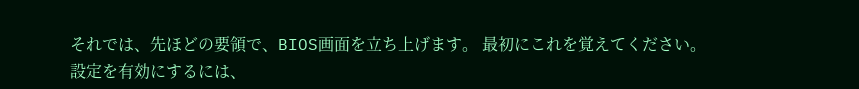それでは、先ほどの要領で、BIOS画面を立ち上げます。 最初にこれを覚えてください。
設定を有効にするには、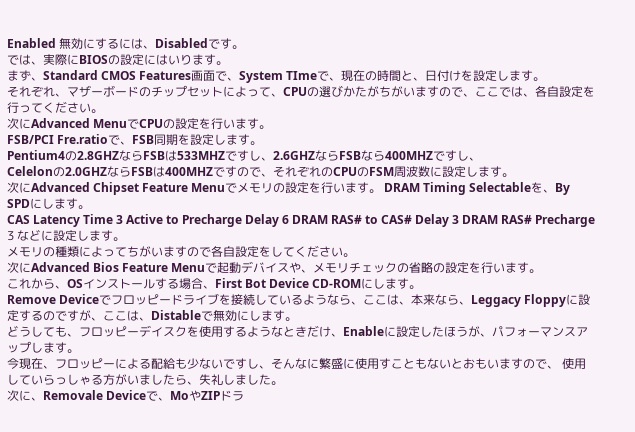Enabled 無効にするには、Disabledです。
では、実際にBIOSの設定にはいります。
まず、Standard CMOS Features画面で、System TImeで、現在の時間と、日付けを設定します。
それぞれ、マザーボードのチップセットによって、CPUの選びかたがちがいますので、ここでは、各自設定を行ってください。
次にAdvanced MenuでCPUの設定を行います。
FSB/PCI Fre.ratioで、FSB同期を設定します。
Pentium4の2.8GHZならFSBは533MHZですし、2.6GHZならFSBなら400MHZですし、
Celelonの2.0GHZならFSBは400MHZですので、それぞれのCPUのFSM周波数に設定します。
次にAdvanced Chipset Feature Menuでメモリの設定を行います。 DRAM Timing Selectableを、By
SPDにします。
CAS Latency Time 3 Active to Precharge Delay 6 DRAM RAS# to CAS# Delay 3 DRAM RAS# Precharge 3 などに設定します。
メモリの種類によってちがいますので各自設定をしてください。
次にAdvanced Bios Feature Menuで起動デバイスや、メモリチェックの省略の設定を行います。
これから、OSインストールする場合、First Bot Device CD-ROMにします。
Remove Deviceでフロッピードライブを接続しているようなら、ここは、本来なら、Leggacy Floppyに設定するのですが、ここは、Distableで無効にします。
どうしても、フロッピーデイスクを使用するようなときだけ、Enableに設定したほうが、パフォーマンスアップします。
今現在、フロッピーによる配給も少ないですし、そんなに繁盛に使用すこともないとおもいますので、 使用していらっしゃる方がいましたら、失礼しました。
次に、Removale Deviceで、MoやZIPドラ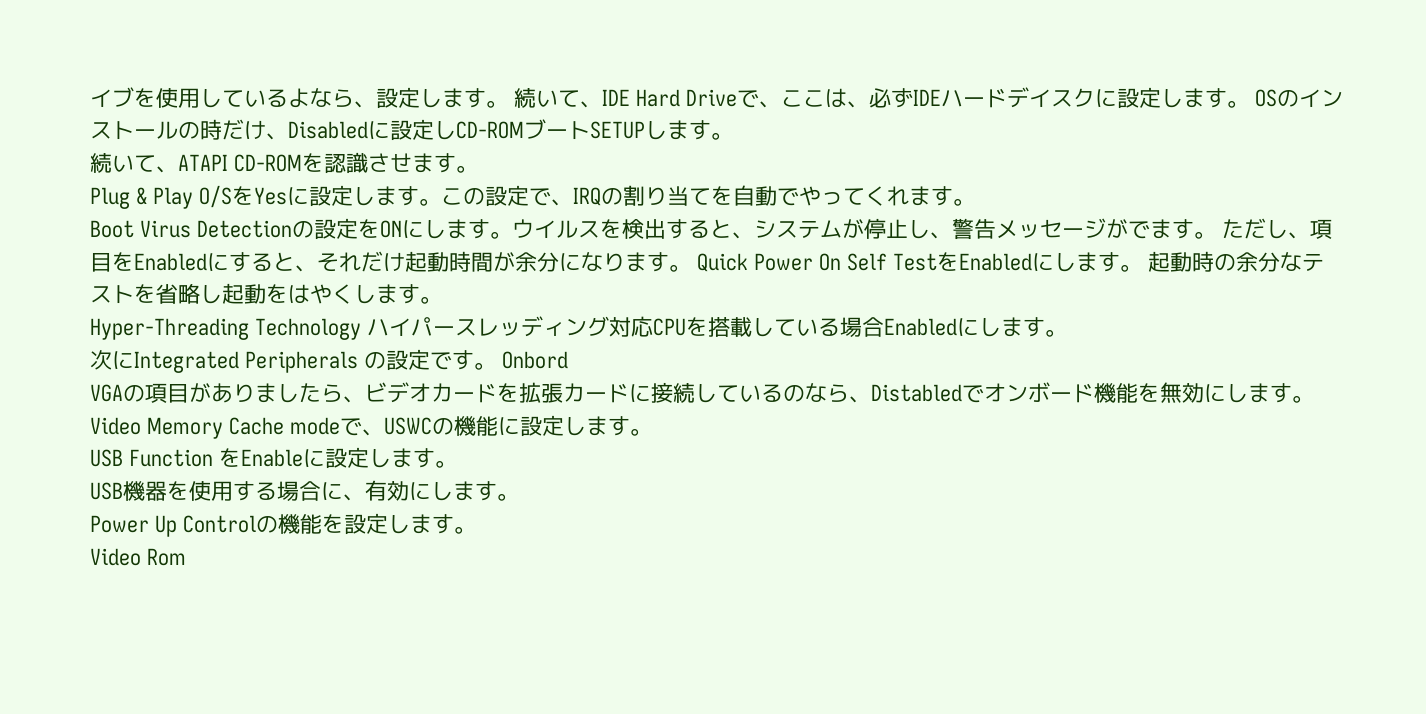イブを使用しているよなら、設定します。 続いて、IDE Hard Driveで、ここは、必ずIDEハードデイスクに設定します。 OSのインストールの時だけ、Disabledに設定しCD-ROMブートSETUPします。
続いて、ATAPI CD-ROMを認識させます。
Plug & Play O/SをYesに設定します。この設定で、IRQの割り当てを自動でやってくれます。
Boot Virus Detectionの設定をONにします。ウイルスを検出すると、システムが停止し、警告メッセージがでます。 ただし、項目をEnabledにすると、それだけ起動時間が余分になります。 Quick Power On Self TestをEnabledにします。 起動時の余分なテストを省略し起動をはやくします。
Hyper-Threading Technology ハイパースレッディング対応CPUを搭載している場合Enabledにします。
次にIntegrated Peripherals の設定です。 Onbord
VGAの項目がありましたら、ビデオカードを拡張カードに接続しているのなら、Distabledでオンボード機能を無効にします。
Video Memory Cache modeで、USWCの機能に設定します。
USB Function をEnableに設定します。
USB機器を使用する場合に、有効にします。
Power Up Controlの機能を設定します。
Video Rom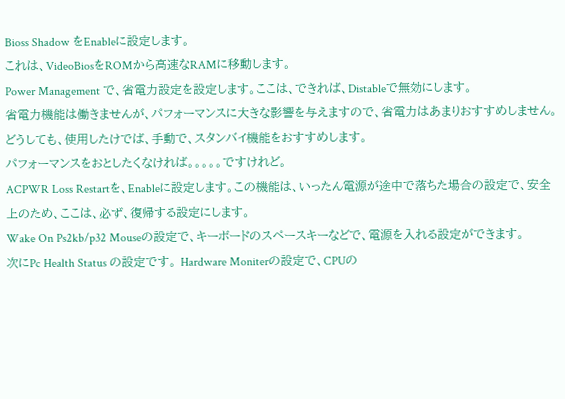Bioss Shadow をEnableに設定します。
これは、VideoBiosをROMから高速なRAMに移動します。
Power Management で、省電力設定を設定します。ここは、できれば、Distableで無効にします。
省電力機能は働きませんが、パフォーマンスに大きな影響を与えますので、省電力はあまりおすすめしません。
どうしても、使用したけでば、手動で、スタンバイ機能をおすすめします。
パフォーマンスをおとしたくなければ。。。。。ですけれど。
ACPWR Loss Restartを、Enableに設定します。この機能は、いったん電源が途中で落ちた場合の設定で、安全上のため、ここは、必ず、復帰する設定にします。
Wake On Ps2kb/p32 Mouseの設定で、キーボードのスペースキーなどで、電源を入れる設定ができます。
次にPc Health Status の設定です。 Hardware Moniterの設定で、CPUの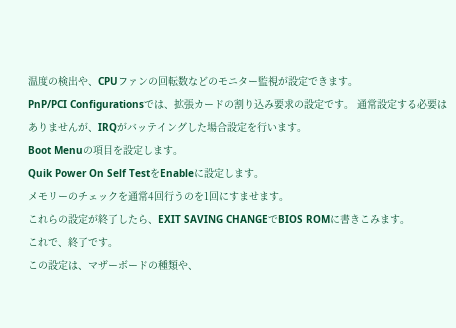温度の検出や、CPUファンの回転数などのモニター監視が設定できます。
PnP/PCI Configurationsでは、拡張カードの割り込み要求の設定です。 通常設定する必要はありませんが、IRQがバッテイングした場合設定を行います。
Boot Menuの項目を設定します。
Quik Power On Self TestをEnableに設定します。
メモリーのチェックを通常4回行うのを1回にすませます。
これらの設定が終了したら、EXIT SAVING CHANGEでBIOS ROMに書きこみます。
これで、終了です。
この設定は、マザーボードの種類や、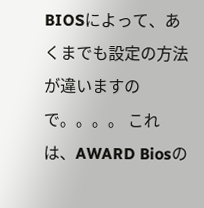BIOSによって、あくまでも設定の方法が違いますので。。。。 これは、AWARD Biosの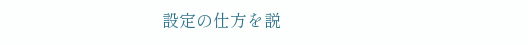設定の仕方を説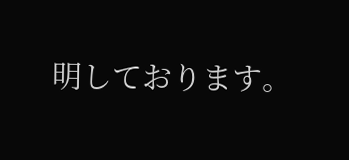明しております。